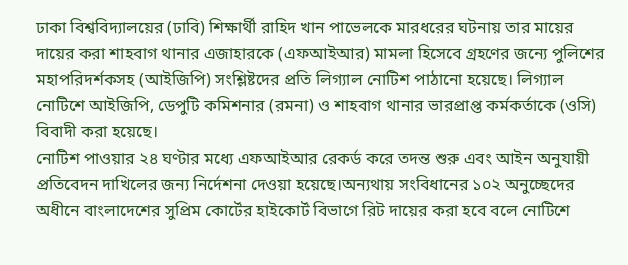ঢাকা বিশ্ববিদ্যালয়ের (ঢাবি) শিক্ষার্থী রাহিদ খান পাভেলকে মারধরের ঘটনায় তার মায়ের দায়ের করা শাহবাগ থানার এজাহারকে (এফআইআর) মামলা হিসেবে গ্রহণের জন্যে পুলিশের মহাপরিদর্শকসহ (আইজিপি) সংশ্লিষ্টদের প্রতি লিগ্যাল নোটিশ পাঠানো হয়েছে। লিগ্যাল নোটিশে আইজিপি, ডেপুটি কমিশনার (রমনা) ও শাহবাগ থানার ভারপ্রাপ্ত কর্মকর্তাকে (ওসি) বিবাদী করা হয়েছে।
নোটিশ পাওয়ার ২৪ ঘণ্টার মধ্যে এফআইআর রেকর্ড করে তদন্ত শুরু এবং আইন অনুযায়ী প্রতিবেদন দাখিলের জন্য নির্দেশনা দেওয়া হয়েছে।অন্যথায় সংবিধানের ১০২ অনুচ্ছেদের অধীনে বাংলাদেশের সুপ্রিম কোর্টের হাইকোর্ট বিভাগে রিট দায়ের করা হবে বলে নোটিশে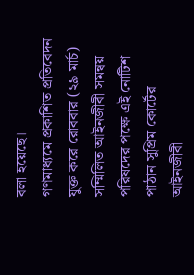বলা হয়েছে।
গণমাধ্যমে প্রকাশিত প্রতিবেদন যুক্ত করে রোববার (২৯ মার্চ) সম্মিলিত আইনজীবী সমন্বয় পরিষদের পক্ষে এই নোটিশ পাঠান সুপ্রিম কোর্টের আইনজীবী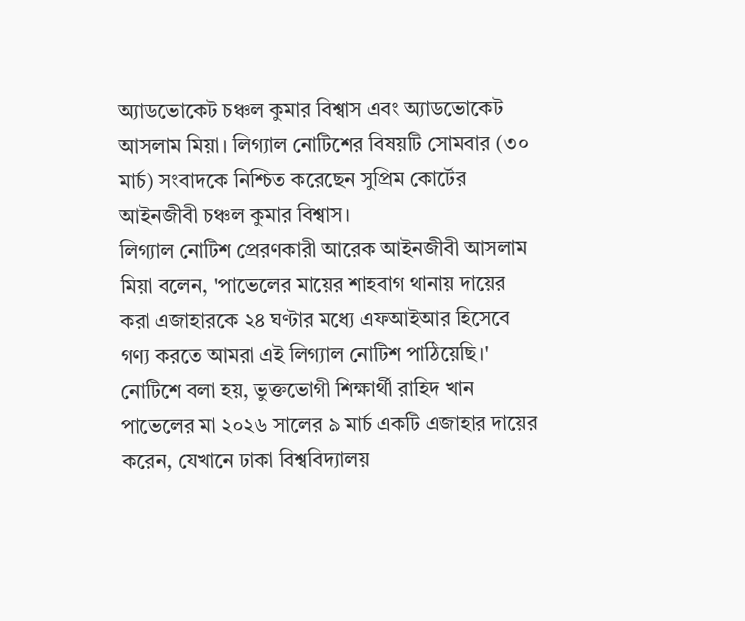অ্যাডভোকেট চঞ্চল কুমার বিশ্বাস এবং অ্যাডভোকেট আসলাম মিয়া। লিগ্যাল নোটিশের বিষয়টি সোমবার (৩০ মার্চ) সংবাদকে নিশ্চিত করেছেন সুপ্রিম কোর্টের আইনজীবী চঞ্চল কুমার বিশ্বাস।
লিগ্যাল নোটিশ প্রেরণকারী আরেক আইনজীবী আসলাম মিয়া বলেন, 'পাভেলের মায়ের শাহবাগ থানায় দায়ের করা এজাহারকে ২৪ ঘণ্টার মধ্যে এফআইআর হিসেবে গণ্য করতে আমরা এই লিগ্যাল নোটিশ পাঠিয়েছি।'
নোটিশে বলা হয়, ভুক্তভোগী শিক্ষার্থী রাহিদ খান পাভেলের মা ২০২৬ সালের ৯ মার্চ একটি এজাহার দায়ের করেন, যেখানে ঢাকা বিশ্ববিদ্যালয়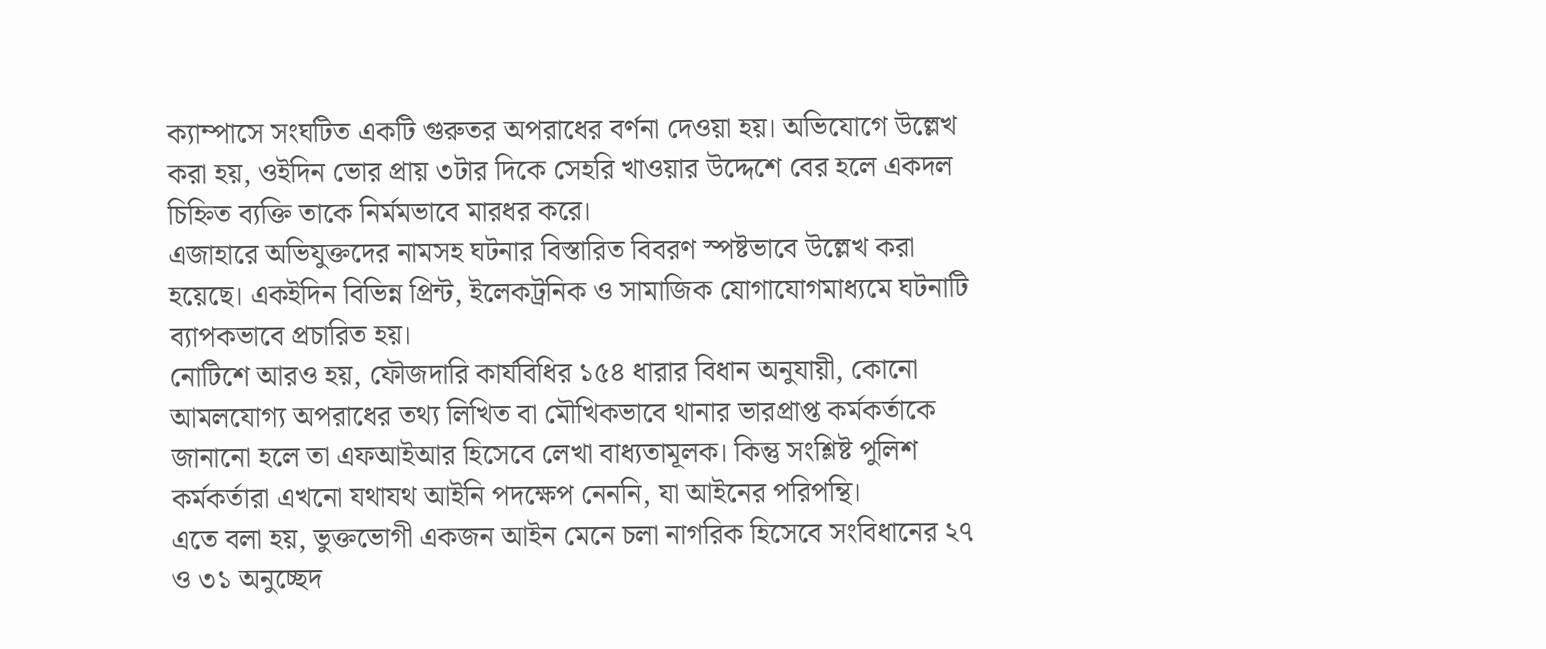ক্যাম্পাসে সংঘটিত একটি গুরুতর অপরাধের বর্ণনা দেওয়া হয়। অভিযোগে উল্লেখ করা হয়, ওইদিন ভোর প্রায় ৩টার দিকে সেহরি খাওয়ার উদ্দেশে বের হলে একদল চিহ্নিত ব্যক্তি তাকে নির্মমভাবে মারধর করে।
এজাহারে অভিযুক্তদের নামসহ ঘটনার বিস্তারিত বিবরণ স্পষ্টভাবে উল্লেখ করা হয়েছে। একইদিন বিভিন্ন প্রিন্ট, ইলেকট্রনিক ও সামাজিক যোগাযোগমাধ্যমে ঘটনাটি ব্যাপকভাবে প্রচারিত হয়।
নোটিশে আরও হয়, ফৌজদারি কার্যবিধির ১৫৪ ধারার বিধান অনুযায়ী, কোনো আমলযোগ্য অপরাধের তথ্য লিখিত বা মৌখিকভাবে থানার ভারপ্রাপ্ত কর্মকর্তাকে জানানো হলে তা এফআইআর হিসেবে লেখা বাধ্যতামূলক। কিন্তু সংশ্লিষ্ট পুলিশ কর্মকর্তারা এখনো যথাযথ আইনি পদক্ষেপ নেননি, যা আইনের পরিপন্থি।
এতে বলা হয়, ভুক্তভোগী একজন আইন মেনে চলা নাগরিক হিসেবে সংবিধানের ২৭ ও ৩১ অনুচ্ছেদ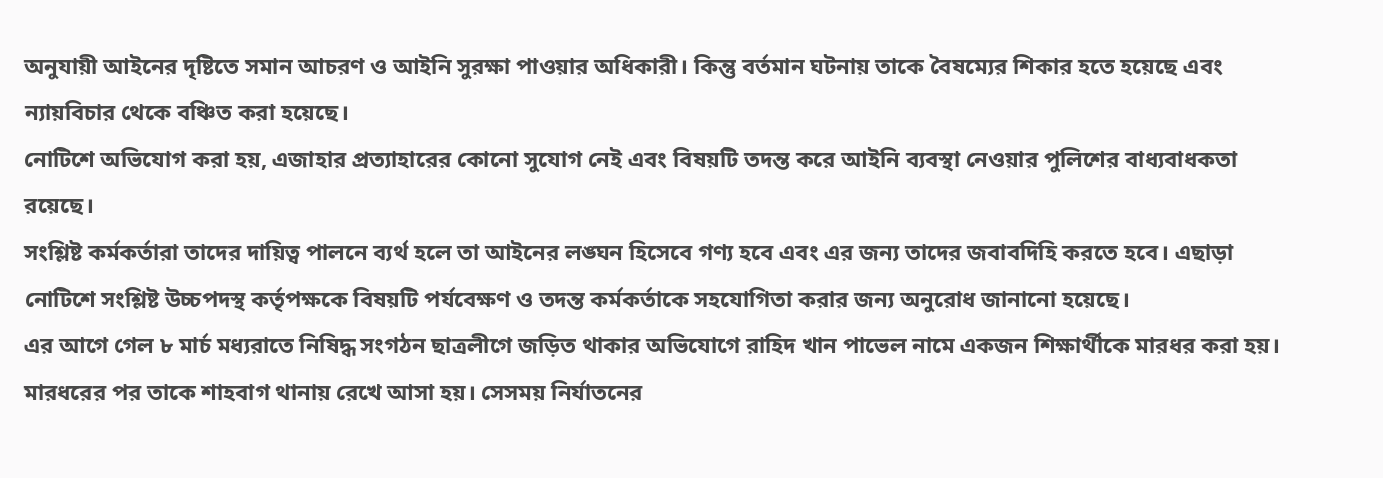অনুযায়ী আইনের দৃষ্টিতে সমান আচরণ ও আইনি সুরক্ষা পাওয়ার অধিকারী। কিন্তু বর্তমান ঘটনায় তাকে বৈষম্যের শিকার হতে হয়েছে এবং ন্যায়বিচার থেকে বঞ্চিত করা হয়েছে।
নোটিশে অভিযোগ করা হয়, এজাহার প্রত্যাহারের কোনো সুযোগ নেই এবং বিষয়টি তদন্ত করে আইনি ব্যবস্থা নেওয়ার পুলিশের বাধ্যবাধকতা রয়েছে।
সংশ্লিষ্ট কর্মকর্তারা তাদের দায়িত্ব পালনে ব্যর্থ হলে তা আইনের লঙ্ঘন হিসেবে গণ্য হবে এবং এর জন্য তাদের জবাবদিহি করতে হবে। এছাড়া নোটিশে সংশ্লিষ্ট উচ্চপদস্থ কর্তৃপক্ষকে বিষয়টি পর্যবেক্ষণ ও তদন্ত কর্মকর্তাকে সহযোগিতা করার জন্য অনুরোধ জানানো হয়েছে।
এর আগে গেল ৮ মার্চ মধ্যরাতে নিষিদ্ধ সংগঠন ছাত্রলীগে জড়িত থাকার অভিযোগে রাহিদ খান পাভেল নামে একজন শিক্ষার্থীকে মারধর করা হয়। মারধরের পর তাকে শাহবাগ থানায় রেখে আসা হয়। সেসময় নির্যাতনের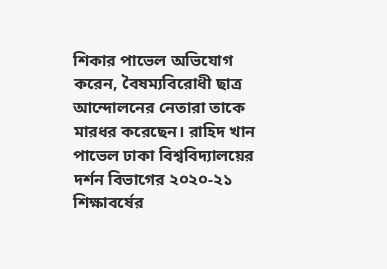শিকার পাভেল অভিযোগ করেন, বৈষম্যবিরোধী ছাত্র আন্দোলনের নেতারা তাকে মারধর করেছেন। রাহিদ খান পাভেল ঢাকা বিশ্ববিদ্যালয়ের দর্শন বিভাগের ২০২০-২১ শিক্ষাবর্ষের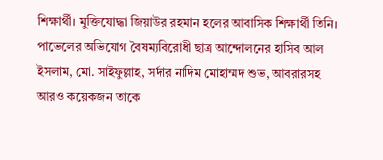শিক্ষার্থী। মুক্তিযোদ্ধা জিয়াউর রহমান হলের আবাসিক শিক্ষার্থী তিনি। পাভেলের অভিযোগ বৈষম্যবিরোধী ছাত্র আন্দোলনের হাসিব আল ইসলাম, মো. সাইফুল্লাহ, সর্দার নাদিম মোহাম্মদ শুভ, আবরারসহ আরও কয়েকজন তাকে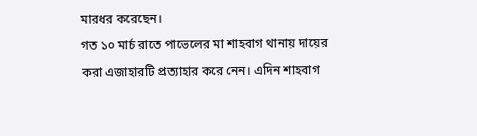মারধর করেছেন।
গত ১০ মার্চ রাতে পাভেলের মা শাহবাগ থানায় দায়ের করা এজাহারটি প্রত্যাহার করে নেন। এদিন শাহবাগ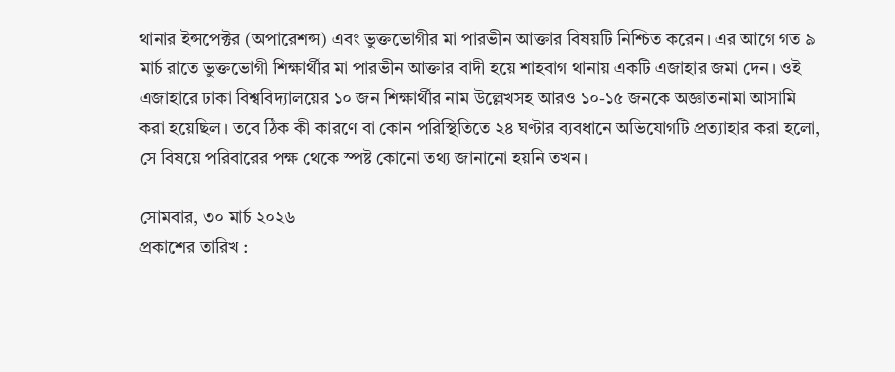থানার ইন্সপেক্টর (অপারেশন্স) এবং ভুক্তভোগীর মা পারভীন আক্তার বিষয়টি নিশ্চিত করেন। এর আগে গত ৯ মার্চ রাতে ভুক্তভোগী শিক্ষার্থীর মা পারভীন আক্তার বাদী হয়ে শাহবাগ থানায় একটি এজাহার জমা দেন। ওই এজাহারে ঢাকা বিশ্ববিদ্যালয়ের ১০ জন শিক্ষার্থীর নাম উল্লেখসহ আরও ১০-১৫ জনকে অজ্ঞাতনামা আসামি করা হয়েছিল। তবে ঠিক কী কারণে বা কোন পরিস্থিতিতে ২৪ ঘণ্টার ব্যবধানে অভিযোগটি প্রত্যাহার করা হলো, সে বিষয়ে পরিবারের পক্ষ থেকে স্পষ্ট কোনো তথ্য জানানো হয়নি তখন।

সোমবার, ৩০ মার্চ ২০২৬
প্রকাশের তারিখ :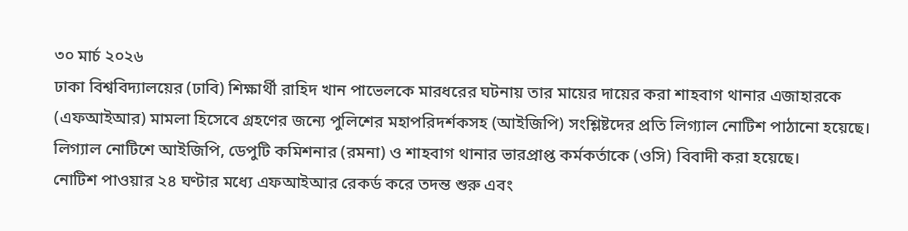৩০ মার্চ ২০২৬
ঢাকা বিশ্ববিদ্যালয়ের (ঢাবি) শিক্ষার্থী রাহিদ খান পাভেলকে মারধরের ঘটনায় তার মায়ের দায়ের করা শাহবাগ থানার এজাহারকে (এফআইআর) মামলা হিসেবে গ্রহণের জন্যে পুলিশের মহাপরিদর্শকসহ (আইজিপি) সংশ্লিষ্টদের প্রতি লিগ্যাল নোটিশ পাঠানো হয়েছে। লিগ্যাল নোটিশে আইজিপি, ডেপুটি কমিশনার (রমনা) ও শাহবাগ থানার ভারপ্রাপ্ত কর্মকর্তাকে (ওসি) বিবাদী করা হয়েছে।
নোটিশ পাওয়ার ২৪ ঘণ্টার মধ্যে এফআইআর রেকর্ড করে তদন্ত শুরু এবং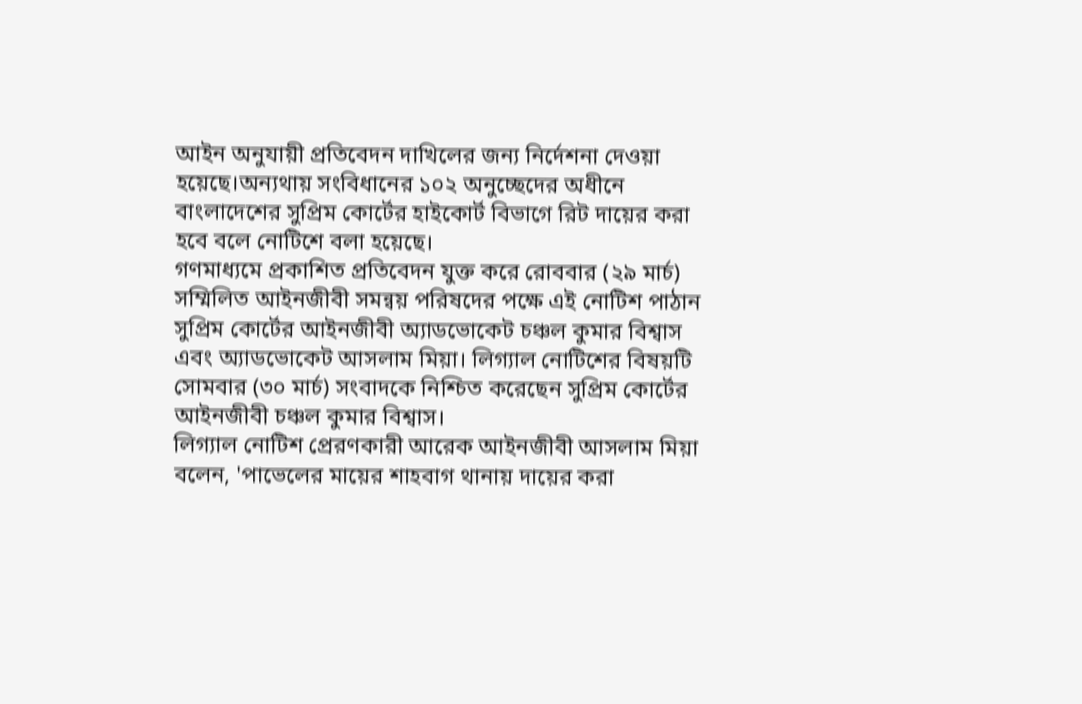আইন অনুযায়ী প্রতিবেদন দাখিলের জন্য নির্দেশনা দেওয়া হয়েছে।অন্যথায় সংবিধানের ১০২ অনুচ্ছেদের অধীনে বাংলাদেশের সুপ্রিম কোর্টের হাইকোর্ট বিভাগে রিট দায়ের করা হবে বলে নোটিশে বলা হয়েছে।
গণমাধ্যমে প্রকাশিত প্রতিবেদন যুক্ত করে রোববার (২৯ মার্চ) সম্মিলিত আইনজীবী সমন্বয় পরিষদের পক্ষে এই নোটিশ পাঠান সুপ্রিম কোর্টের আইনজীবী অ্যাডভোকেট চঞ্চল কুমার বিশ্বাস এবং অ্যাডভোকেট আসলাম মিয়া। লিগ্যাল নোটিশের বিষয়টি সোমবার (৩০ মার্চ) সংবাদকে নিশ্চিত করেছেন সুপ্রিম কোর্টের আইনজীবী চঞ্চল কুমার বিশ্বাস।
লিগ্যাল নোটিশ প্রেরণকারী আরেক আইনজীবী আসলাম মিয়া বলেন, 'পাভেলের মায়ের শাহবাগ থানায় দায়ের করা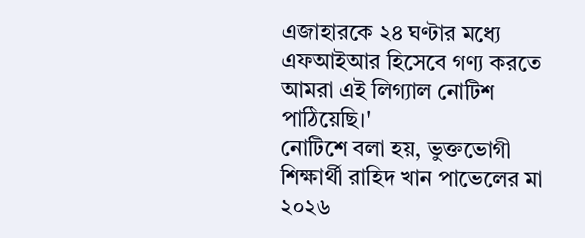এজাহারকে ২৪ ঘণ্টার মধ্যে এফআইআর হিসেবে গণ্য করতে আমরা এই লিগ্যাল নোটিশ পাঠিয়েছি।'
নোটিশে বলা হয়, ভুক্তভোগী শিক্ষার্থী রাহিদ খান পাভেলের মা ২০২৬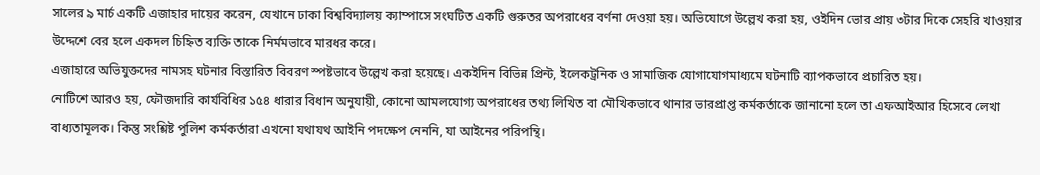সালের ৯ মার্চ একটি এজাহার দায়ের করেন, যেখানে ঢাকা বিশ্ববিদ্যালয় ক্যাম্পাসে সংঘটিত একটি গুরুতর অপরাধের বর্ণনা দেওয়া হয়। অভিযোগে উল্লেখ করা হয়, ওইদিন ভোর প্রায় ৩টার দিকে সেহরি খাওয়ার উদ্দেশে বের হলে একদল চিহ্নিত ব্যক্তি তাকে নির্মমভাবে মারধর করে।
এজাহারে অভিযুক্তদের নামসহ ঘটনার বিস্তারিত বিবরণ স্পষ্টভাবে উল্লেখ করা হয়েছে। একইদিন বিভিন্ন প্রিন্ট, ইলেকট্রনিক ও সামাজিক যোগাযোগমাধ্যমে ঘটনাটি ব্যাপকভাবে প্রচারিত হয়।
নোটিশে আরও হয়, ফৌজদারি কার্যবিধির ১৫৪ ধারার বিধান অনুযায়ী, কোনো আমলযোগ্য অপরাধের তথ্য লিখিত বা মৌখিকভাবে থানার ভারপ্রাপ্ত কর্মকর্তাকে জানানো হলে তা এফআইআর হিসেবে লেখা বাধ্যতামূলক। কিন্তু সংশ্লিষ্ট পুলিশ কর্মকর্তারা এখনো যথাযথ আইনি পদক্ষেপ নেননি, যা আইনের পরিপন্থি।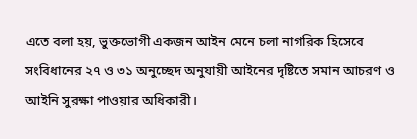এতে বলা হয়, ভুক্তভোগী একজন আইন মেনে চলা নাগরিক হিসেবে সংবিধানের ২৭ ও ৩১ অনুচ্ছেদ অনুযায়ী আইনের দৃষ্টিতে সমান আচরণ ও আইনি সুরক্ষা পাওয়ার অধিকারী।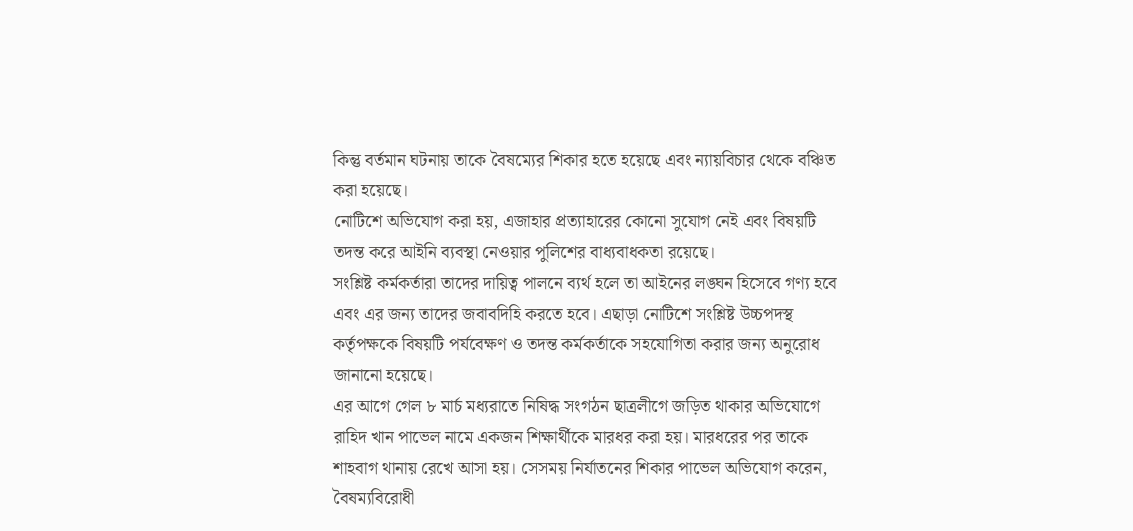কিন্তু বর্তমান ঘটনায় তাকে বৈষম্যের শিকার হতে হয়েছে এবং ন্যায়বিচার থেকে বঞ্চিত করা হয়েছে।
নোটিশে অভিযোগ করা হয়, এজাহার প্রত্যাহারের কোনো সুযোগ নেই এবং বিষয়টি তদন্ত করে আইনি ব্যবস্থা নেওয়ার পুলিশের বাধ্যবাধকতা রয়েছে।
সংশ্লিষ্ট কর্মকর্তারা তাদের দায়িত্ব পালনে ব্যর্থ হলে তা আইনের লঙ্ঘন হিসেবে গণ্য হবে এবং এর জন্য তাদের জবাবদিহি করতে হবে। এছাড়া নোটিশে সংশ্লিষ্ট উচ্চপদস্থ কর্তৃপক্ষকে বিষয়টি পর্যবেক্ষণ ও তদন্ত কর্মকর্তাকে সহযোগিতা করার জন্য অনুরোধ জানানো হয়েছে।
এর আগে গেল ৮ মার্চ মধ্যরাতে নিষিদ্ধ সংগঠন ছাত্রলীগে জড়িত থাকার অভিযোগে রাহিদ খান পাভেল নামে একজন শিক্ষার্থীকে মারধর করা হয়। মারধরের পর তাকে শাহবাগ থানায় রেখে আসা হয়। সেসময় নির্যাতনের শিকার পাভেল অভিযোগ করেন, বৈষম্যবিরোধী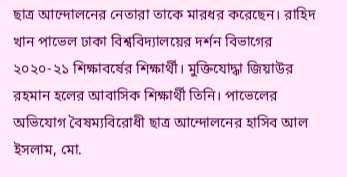ছাত্র আন্দোলনের নেতারা তাকে মারধর করেছেন। রাহিদ খান পাভেল ঢাকা বিশ্ববিদ্যালয়ের দর্শন বিভাগের ২০২০-২১ শিক্ষাবর্ষের শিক্ষার্থী। মুক্তিযোদ্ধা জিয়াউর রহমান হলের আবাসিক শিক্ষার্থী তিনি। পাভেলের অভিযোগ বৈষম্যবিরোধী ছাত্র আন্দোলনের হাসিব আল ইসলাম, মো.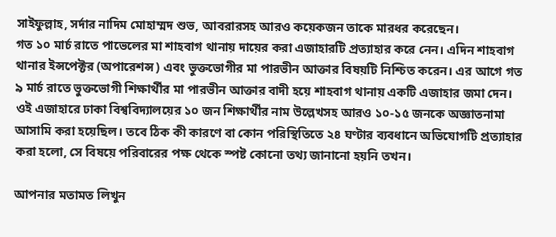সাইফুল্লাহ, সর্দার নাদিম মোহাম্মদ শুভ, আবরারসহ আরও কয়েকজন তাকে মারধর করেছেন।
গত ১০ মার্চ রাতে পাভেলের মা শাহবাগ থানায় দায়ের করা এজাহারটি প্রত্যাহার করে নেন। এদিন শাহবাগ থানার ইন্সপেক্টর (অপারেশন্স) এবং ভুক্তভোগীর মা পারভীন আক্তার বিষয়টি নিশ্চিত করেন। এর আগে গত ৯ মার্চ রাতে ভুক্তভোগী শিক্ষার্থীর মা পারভীন আক্তার বাদী হয়ে শাহবাগ থানায় একটি এজাহার জমা দেন। ওই এজাহারে ঢাকা বিশ্ববিদ্যালয়ের ১০ জন শিক্ষার্থীর নাম উল্লেখসহ আরও ১০-১৫ জনকে অজ্ঞাতনামা আসামি করা হয়েছিল। তবে ঠিক কী কারণে বা কোন পরিস্থিতিতে ২৪ ঘণ্টার ব্যবধানে অভিযোগটি প্রত্যাহার করা হলো, সে বিষয়ে পরিবারের পক্ষ থেকে স্পষ্ট কোনো তথ্য জানানো হয়নি তখন।

আপনার মতামত লিখুন